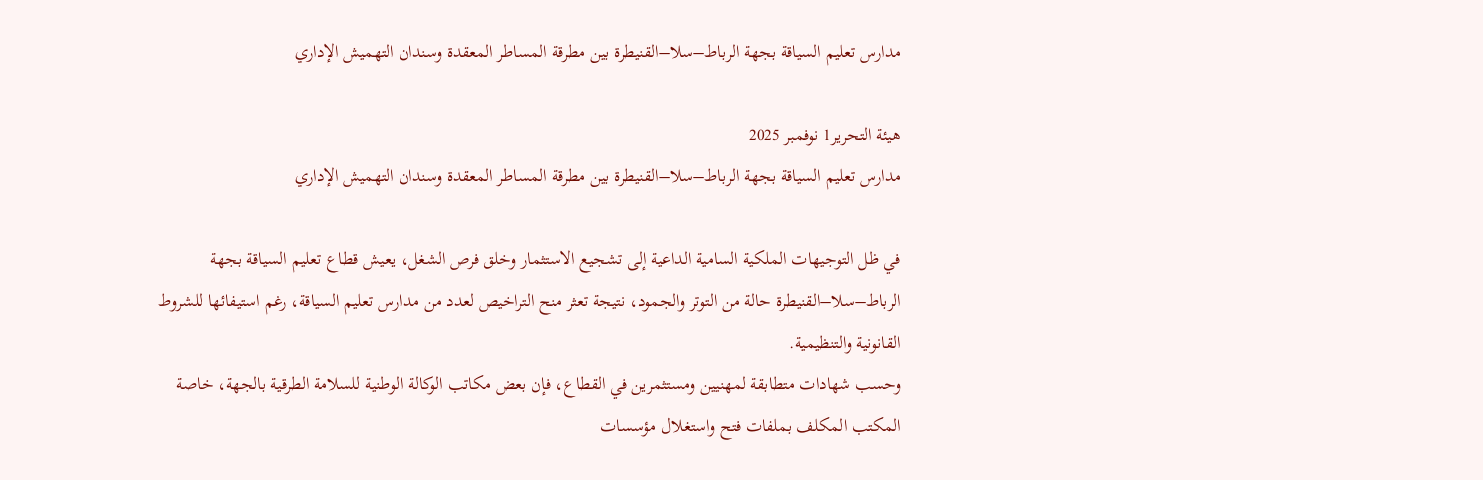مدارس تعليم السياقة بجهة الرباط–سلا–القنيطرة بين مطرقة المساطر المعقدة وسندان التهميش الإداري

هيئة التحرير1 نوفمبر 2025
مدارس تعليم السياقة بجهة الرباط–سلا–القنيطرة بين مطرقة المساطر المعقدة وسندان التهميش الإداري

في ظل التوجيهات الملكية السامية الداعية إلى تشجيع الاستثمار وخلق فرص الشغل، يعيش قطاع تعليم السياقة بجهة الرباط–سلا–القنيطرة حالة من التوتر والجمود، نتيجة تعثر منح التراخيص لعدد من مدارس تعليم السياقة، رغم استيفائها للشروط القانونية والتنظيمية.
وحسب شهادات متطابقة لمهنيين ومستثمرين في القطاع، فإن بعض مكاتب الوكالة الوطنية للسلامة الطرقية بالجهة، خاصة المكتب المكلف بملفات فتح واستغلال مؤسسات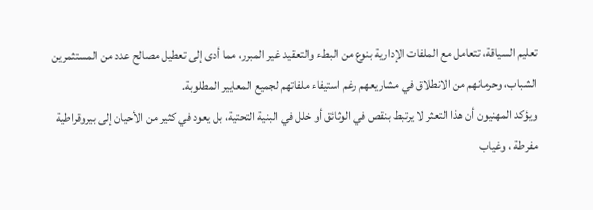تعليم السياقة، تتعامل مع الملفات الإدارية بنوع من البطء والتعقيد غير المبرر، مما أدى إلى تعطيل مصالح عدد من المستثمرين الشباب، وحرمانهم من الانطلاق في مشاريعهم رغم استيفاء ملفاتهم لجميع المعايير المطلوبة.
ويؤكد المهنيون أن هذا التعثر لا يرتبط بنقص في الوثائق أو خلل في البنية التحتية، بل يعود في كثير من الأحيان إلى بيروقراطية مفرطة ، وغياب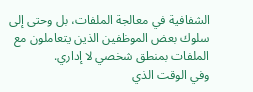الشفافية في معالجة الملفات، بل وحتى إلى سلوك بعض الموظفين الذين يتعاملون مع الملفات بمنطق شخصي لا إداري.
وفي الوقت الذي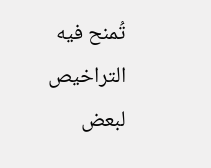تُمنح فيه التراخيص لبعض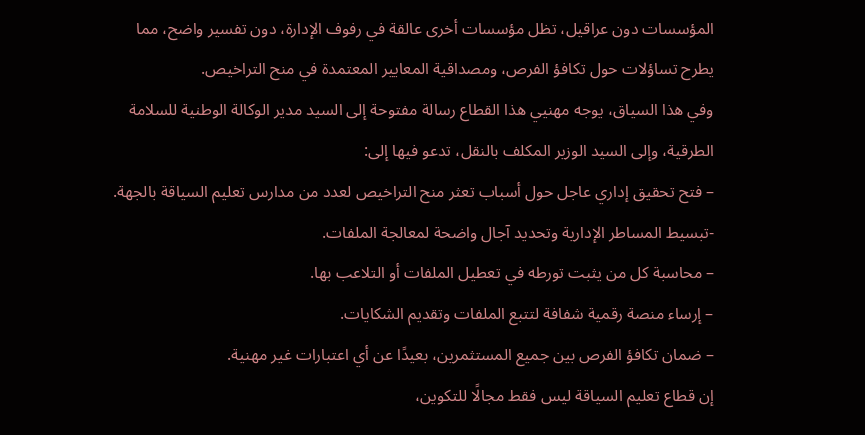المؤسسات دون عراقيل، تظل مؤسسات أخرى عالقة في رفوف الإدارة، دون تفسير واضح، مما يطرح تساؤلات حول تكافؤ الفرص، ومصداقية المعايير المعتمدة في منح التراخيص.
وفي هذا السياق، يوجه مهنيي هذا القطاع رسالة مفتوحة إلى السيد مدير الوكالة الوطنية للسلامة الطرقية، وإلى السيد الوزير المكلف بالنقل، تدعو فيها إلى:
– فتح تحقيق إداري عاجل حول أسباب تعثر منح التراخيص لعدد من مدارس تعليم السياقة بالجهة.
-تبسيط المساطر الإدارية وتحديد آجال واضحة لمعالجة الملفات.
– محاسبة كل من يثبت تورطه في تعطيل الملفات أو التلاعب بها.
– إرساء منصة رقمية شفافة لتتبع الملفات وتقديم الشكايات.
– ضمان تكافؤ الفرص بين جميع المستثمرين، بعيدًا عن أي اعتبارات غير مهنية.
إن قطاع تعليم السياقة ليس فقط مجالًا للتكوين،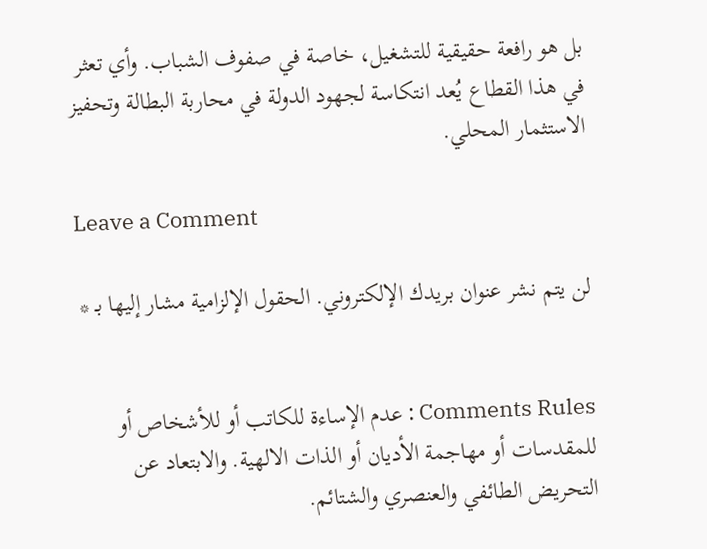بل هو رافعة حقيقية للتشغيل، خاصة في صفوف الشباب. وأي تعثر في هذا القطاع يُعد انتكاسة لجهود الدولة في محاربة البطالة وتحفيز الاستثمار المحلي.

Leave a Comment

لن يتم نشر عنوان بريدك الإلكتروني. الحقول الإلزامية مشار إليها بـ *


Comments Rules : عدم الإساءة للكاتب أو للأشخاص أو للمقدسات أو مهاجمة الأديان أو الذات الالهية. والابتعاد عن التحريض الطائفي والعنصري والشتائم.